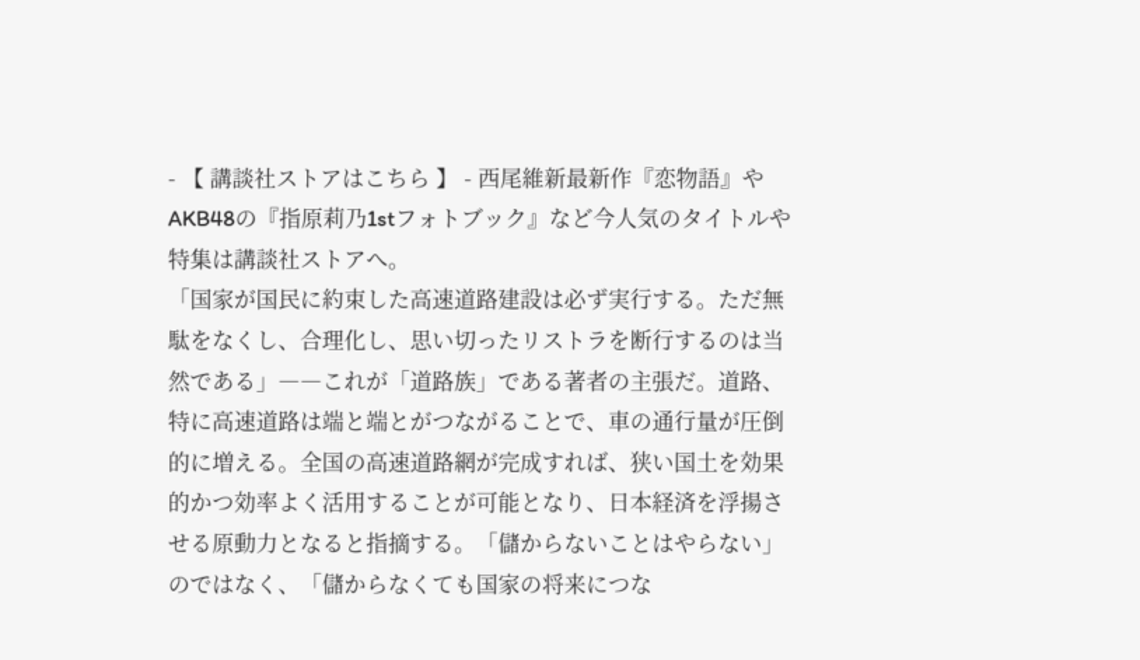- 【 講談社ストアはこちら 】 - 西尾維新最新作『恋物語』やAKB48の『指原莉乃1stフォトブック』など今人気のタイトルや特集は講談社ストアへ。
「国家が国民に約束した高速道路建設は必ず実行する。ただ無駄をなくし、合理化し、思い切ったリストラを断行するのは当然である」――これが「道路族」である著者の主張だ。道路、特に高速道路は端と端とがつながることで、車の通行量が圧倒的に増える。全国の高速道路網が完成すれば、狭い国土を効果的かつ効率よく活用することが可能となり、日本経済を浮揚させる原動力となると指摘する。「儲からないことはやらない」のではなく、「儲からなくても国家の将来につな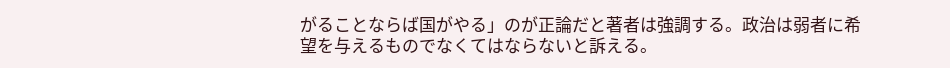がることならば国がやる」のが正論だと著者は強調する。政治は弱者に希望を与えるものでなくてはならないと訴える。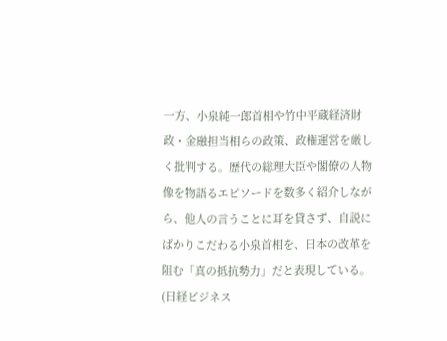一方、小泉純一郎首相や竹中平蔵経済財政・金融担当相らの政策、政権運営を厳しく批判する。歴代の総理大臣や閣僚の人物像を物語るエピソードを数多く紹介しながら、他人の言うことに耳を貸さず、自説にばかりこだわる小泉首相を、日本の改革を阻む「真の抵抗勢力」だと表現している。
(日経ビジネス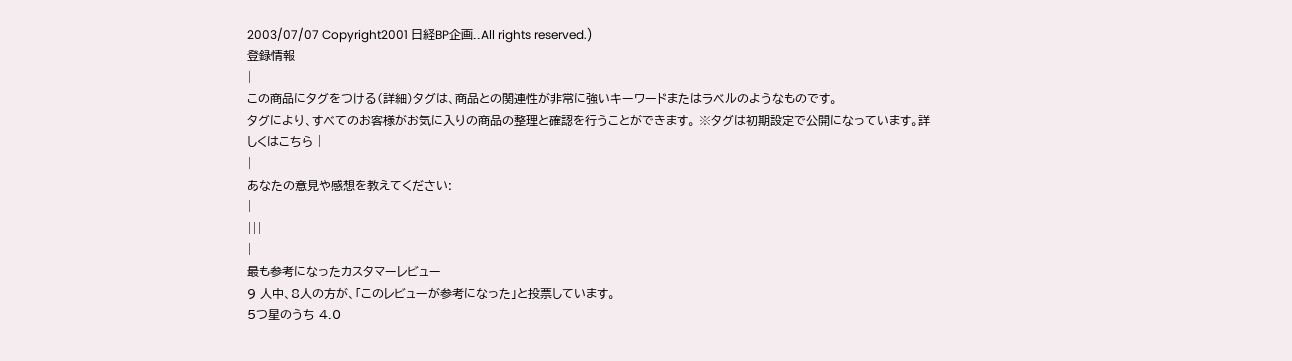2003/07/07 Copyright2001 日経BP企画..All rights reserved.)
登録情報
|
この商品にタグをつける(詳細)タグは、商品との関連性が非常に強いキーワードまたはラベルのようなものです。
タグにより、すべてのお客様がお気に入りの商品の整理と確認を行うことができます。 ※タグは初期設定で公開になっています。詳しくはこちら |
|
あなたの意見や感想を教えてください:
|
|||
|
最も参考になったカスタマーレビュー
9 人中、8人の方が、「このレビューが参考になった」と投票しています。
5つ星のうち 4.0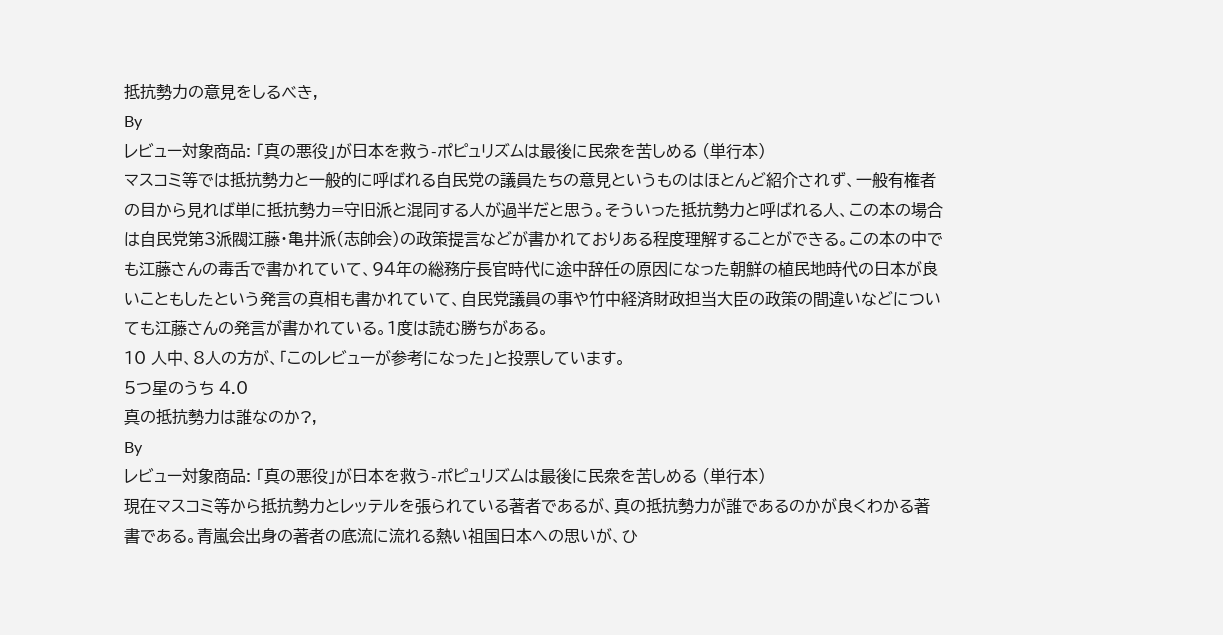抵抗勢力の意見をしるべき,
By
レビュー対象商品: 「真の悪役」が日本を救う-ポピュリズムは最後に民衆を苦しめる (単行本)
マスコミ等では抵抗勢力と一般的に呼ばれる自民党の議員たちの意見というものはほとんど紹介されず、一般有権者の目から見れば単に抵抗勢力=守旧派と混同する人が過半だと思う。そういった抵抗勢力と呼ばれる人、この本の場合は自民党第3派閥江藤・亀井派(志帥会)の政策提言などが書かれておりある程度理解することができる。この本の中でも江藤さんの毒舌で書かれていて、94年の総務庁長官時代に途中辞任の原因になった朝鮮の植民地時代の日本が良いこともしたという発言の真相も書かれていて、自民党議員の事や竹中経済財政担当大臣の政策の間違いなどについても江藤さんの発言が書かれている。1度は読む勝ちがある。
10 人中、8人の方が、「このレビューが参考になった」と投票しています。
5つ星のうち 4.0
真の抵抗勢力は誰なのか?,
By
レビュー対象商品: 「真の悪役」が日本を救う-ポピュリズムは最後に民衆を苦しめる (単行本)
現在マスコミ等から抵抗勢力とレッテルを張られている著者であるが、真の抵抗勢力が誰であるのかが良くわかる著書である。青嵐会出身の著者の底流に流れる熱い祖国日本への思いが、ひ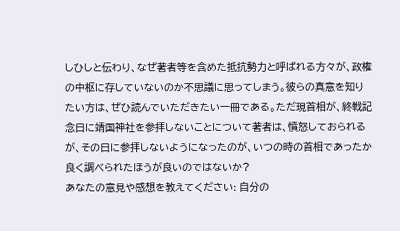しひしと伝わり、なぜ著者等を含めた抵抗勢力と呼ばれる方々が、政権の中枢に存していないのか不思議に思ってしまう。彼らの真意を知りたい方は、ぜひ読んでいただきたい一冊である。ただ現首相が、終戦記念日に靖国神社を参拝しないことについて著者は、憤怒しておられるが、その日に参拝しないようになったのが、いつの時の首相であったか良く調べられたほうが良いのではないか?
あなたの意見や感想を教えてください: 自分の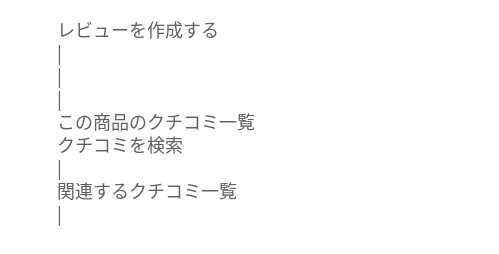レビューを作成する
|
|
|
この商品のクチコミ一覧
クチコミを検索
|
関連するクチコミ一覧
|